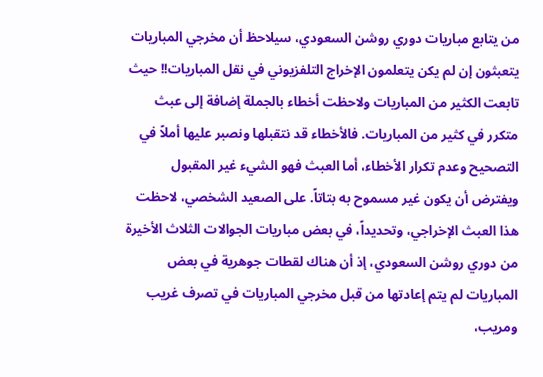من يتابع مباريات دوري روشن السعودي، سيلاحظ أن مخرجي المباريات يتعبثون إن لم يكن يتعلمون الإخراج التلفزيوني في نقل المباريات!! حيث تابعت الكثير من المباريات ولاحظت أخطاء بالجملة إضافة إلى عبث متكرر في كثير من المباريات. فالأخطاء قد نتقبلها ونصبر عليها أملاً في التصحيح وعدم تكرار الأخطاء، أما العبث فهو الشيء غير المقبول ويفترض أن يكون غير مسموح به بتاتاً. على الصعيد الشخصي، لاحظت هذا العبث الإخراجي، وتحديداً، في بعض مباريات الجوالات الثلاث الأخيرة من دوري روشن السعودي، إذ أن هناك لقطات جوهرية في بعض المباريات لم يتم إعادتها من قبل مخرجي المباريات في تصرف غريب ومريب،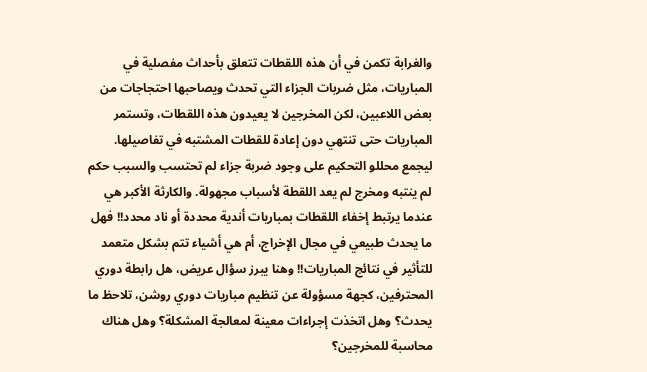والغرابة تكمن في أن هذه اللقطات تتعلق بأحداث مفصلية في المباريات، مثل ضربات الجزاء التي تحدث ويصاحبها احتجاجات من بعض اللاعبين، لكن المخرجين لا يعيدون هذه اللقطات، وتستمر المباريات حتى تنتهي دون إعادة للقطات المشتبه في تفاصيلها. ليجمع محللو التحكيم على وجود ضربة جزاء لم تحتسب والسبب حكم لم ينتبه ومخرج لم يعد اللقطة لأسباب مجهولة. والكارثة الأكبر هي عندما يرتبط إخفاء اللقطات بمباريات أندية محددة أو ناد محدد!! فهل ما يحدث طبيعي في مجال الإخراج، أم هي أشياء تتم بشكل متعمد للتأثير في نتائج المباريات!! وهنا يبرز سؤال عريض، هل رابطة دوري المحترفين، كجهة مسؤولة عن تنظيم مباريات دوري روشن، تلاحظ ما يحدث؟ وهل اتخذت إجراءات معينة لمعالجة المشكلة؟ وهل هناك محاسبة للمخرجين؟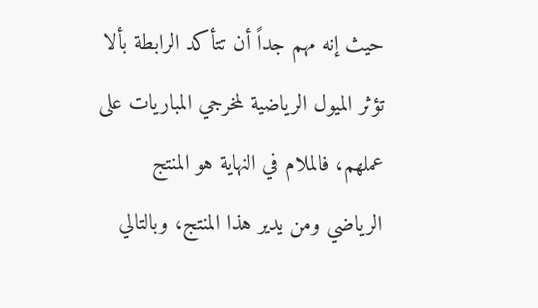حيث إنه مهم جداً أن تتأكد الرابطة بألا تؤثر الميول الرياضية لمخرجي المباريات على عملهم، فالملام في النهاية هو المنتج الرياضي ومن يدير هذا المنتج، وبالتالي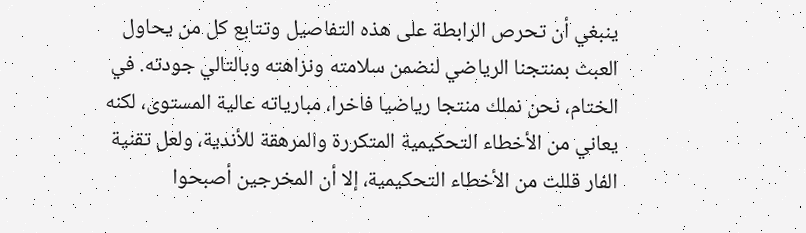ينبغي أن تحرص الرابطة على هذه التفاصيل وتتابع كل من يحاول العبث بمنتجنا الرياضي لنضمن سلامته ونزاهته وبالتالي جودته. في الختام، نحن نملك منتجا رياضيا فاخرا، مبارياته عالية المستوى، لكنه يعاني من الأخطاء التحكيمية المتكررة والمرهقة للأندية، ولعل تقنية الفار قللت من الأخطاء التحكيمية، إلا أن المخرجين أصبحوا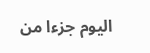اليوم جزءا من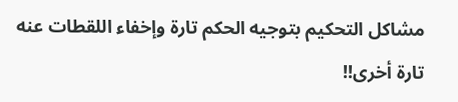مشاكل التحكيم بتوجيه الحكم تارة وإخفاء اللقطات عنه تارة أخرى!!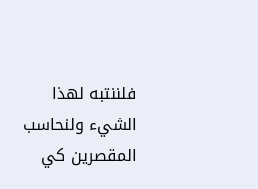فلننتبه لهذا الشيء ولنحاسب المقصرين كي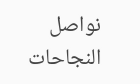نواصل النجاحات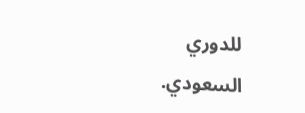للدوري السعودي.